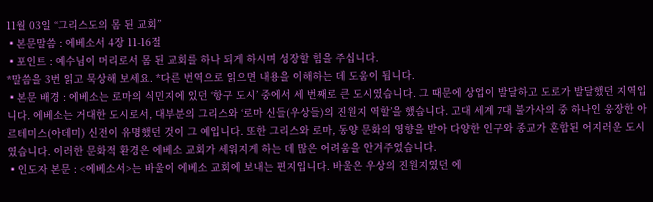11월 03일 “그리스도의 몸 된 교회”
▪본문말씀 : 에베소서 4장 11-16절
▪포인트 : 예수님이 머리로서 몸 된 교회를 하나 되게 하시며 성장할 힘을 주십니다.
*말씀을 3번 읽고 묵상해 보세요. *다른 번역으로 읽으면 내용을 이해하는 데 도움이 됩니다.
▪본문 배경 : 에베소는 로마의 식민지에 있던 ‘항구 도시’ 중에서 세 번째로 큰 도시였습니다. 그 때문에 상업이 발달하고 도로가 발달했던 지역입니다. 에베소는 거대한 도시로서, 대부분의 그리스와 ‘로마 신들(우상들)의 진원지 역할’을 했습니다. 고대 세계 7대 불가사의 중 하나인 웅장한 아르테미스(아데미) 신전이 유명했던 것이 그 예입니다. 또한 그리스와 로마, 동양 문화의 영향을 받아 다양한 인구와 종교가 혼합된 어지러운 도시였습니다. 이러한 문화적 환경은 에베소 교회가 세워지게 하는 데 많은 어려움을 안겨주었습니다.
▪인도자 본문 : <에베소서>는 바울이 에베소 교회에 보내는 편지입니다. 바울은 우상의 진원지였던 에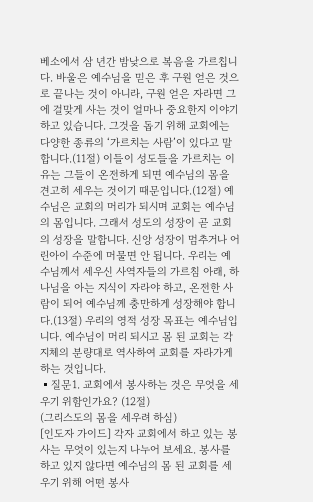베소에서 삼 년간 밤낮으로 복음을 가르칩니다. 바울은 예수님을 믿은 후 구원 얻은 것으로 끝나는 것이 아니라, 구원 얻은 자라면 그에 걸맞게 사는 것이 얼마나 중요한지 이야기하고 있습니다. 그것을 돕기 위해 교회에는 다양한 종류의 ‘가르치는 사람’이 있다고 말합니다.(11절) 이들이 성도들을 가르치는 이유는 그들이 온전하게 되면 예수님의 몸을 견고히 세우는 것이기 때문입니다.(12절) 예수님은 교회의 머리가 되시며 교회는 예수님의 몸입니다. 그래서 성도의 성장이 곧 교회의 성장을 말합니다. 신앙 성장이 멈추거나 어린아이 수준에 머물면 안 됩니다. 우리는 예수님께서 세우신 사역자들의 가르침 아래, 하나님을 아는 지식이 자라야 하고, 온전한 사람이 되어 예수님께 충만하게 성장해야 합니다.(13절) 우리의 영적 성장 목표는 예수님입니다. 예수님이 머리 되시고 몸 된 교회는 각 지체의 분량대로 역사하여 교회를 자라가게 하는 것입니다.
▪질문1. 교회에서 봉사하는 것은 무엇을 세우기 위함인가요? (12절)
(그리스도의 몸을 세우려 하심)
[인도자 가이드] 각자 교회에서 하고 있는 봉사는 무엇이 있는지 나누어 보세요. 봉사를 하고 있지 않다면 예수님의 몸 된 교회를 세우기 위해 어떤 봉사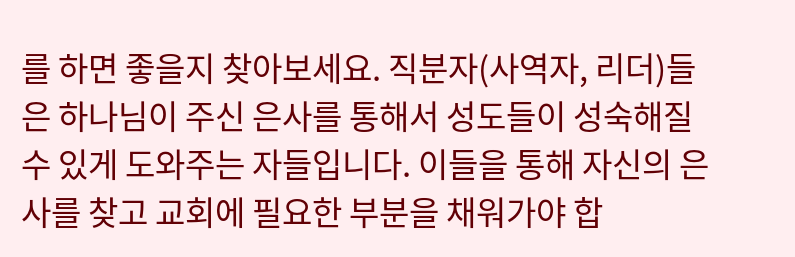를 하면 좋을지 찾아보세요. 직분자(사역자, 리더)들은 하나님이 주신 은사를 통해서 성도들이 성숙해질 수 있게 도와주는 자들입니다. 이들을 통해 자신의 은사를 찾고 교회에 필요한 부분을 채워가야 합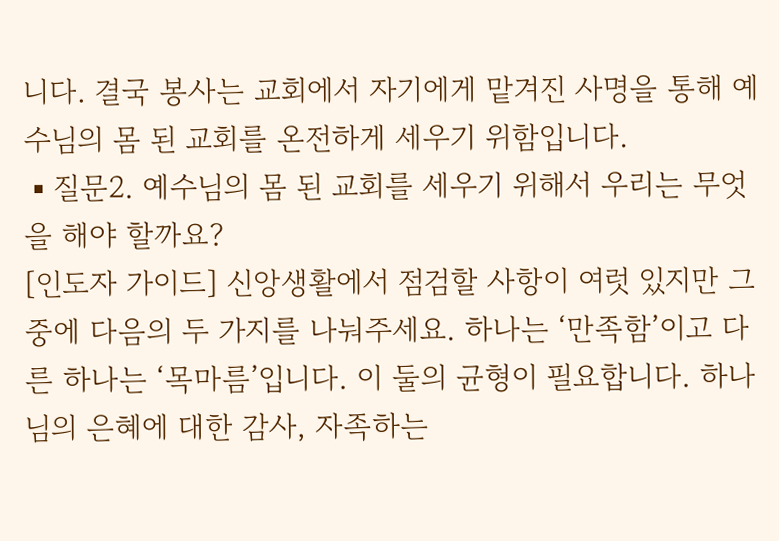니다. 결국 봉사는 교회에서 자기에게 맡겨진 사명을 통해 예수님의 몸 된 교회를 온전하게 세우기 위함입니다.
▪질문2. 예수님의 몸 된 교회를 세우기 위해서 우리는 무엇을 해야 할까요?
[인도자 가이드] 신앙생활에서 점검할 사항이 여럿 있지만 그중에 다음의 두 가지를 나눠주세요. 하나는 ‘만족함’이고 다른 하나는 ‘목마름’입니다. 이 둘의 균형이 필요합니다. 하나님의 은혜에 대한 감사, 자족하는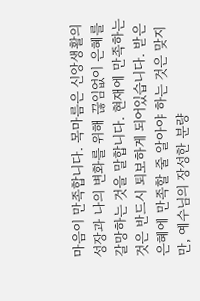마음이 만족합니다. 목마름은 신앙생활의 성장과 나의 변화를 위해 끊임없이 은혜를 갈망하는 것을 말합니다. 현재에 만족하는 것은 반드시 퇴보하게 되어있습니다. 받은 은혜에 만족할 줄 알아야 하는 것은 맞지만, 예수님의 장성한 분량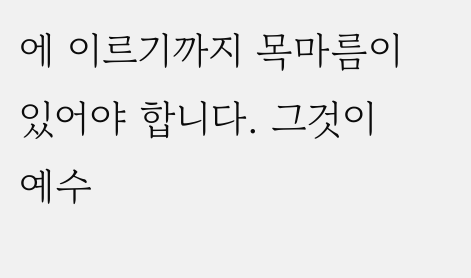에 이르기까지 목마름이 있어야 합니다. 그것이 예수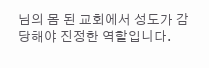님의 몸 된 교회에서 성도가 감당해야 진정한 역할입니다.